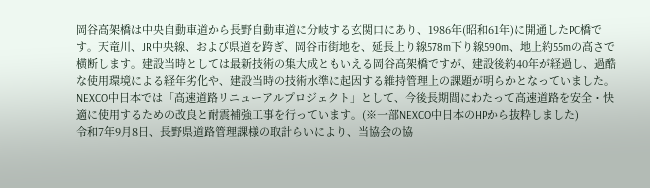岡谷高架橋は中央自動車道から長野自動車道に分岐する玄関口にあり、1986年(昭和61年)に開通したPC橋です。天竜川、JR中央線、および県道を跨ぎ、岡谷市街地を、延長上り線578m下り線590m、地上約55mの高さで横断します。建設当時としては最新技術の集大成ともいえる岡谷高架橋ですが、建設後約40年が経過し、過酷な使用環境による経年劣化や、建設当時の技術水準に起因する維持管理上の課題が明らかとなっていました。NEXCO中日本では「高速道路リニューアルプロジェクト」として、今後長期間にわたって高速道路を安全・快適に使用するための改良と耐震補強工事を行っています。(※一部NEXCO中日本のHPから抜粋しました)
令和7年9月8日、長野県道路管理課様の取計らいにより、当協会の協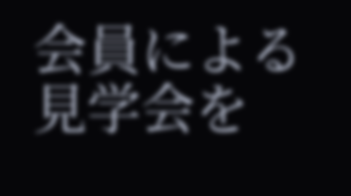会員による見学会を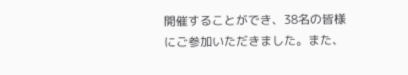開催することができ、38名の皆様にご参加いただきました。また、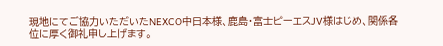現地にてご協力いただいたNEXCO中日本様、鹿島・富士ピーエスJV様はじめ、関係各位に厚く御礼申し上げます。